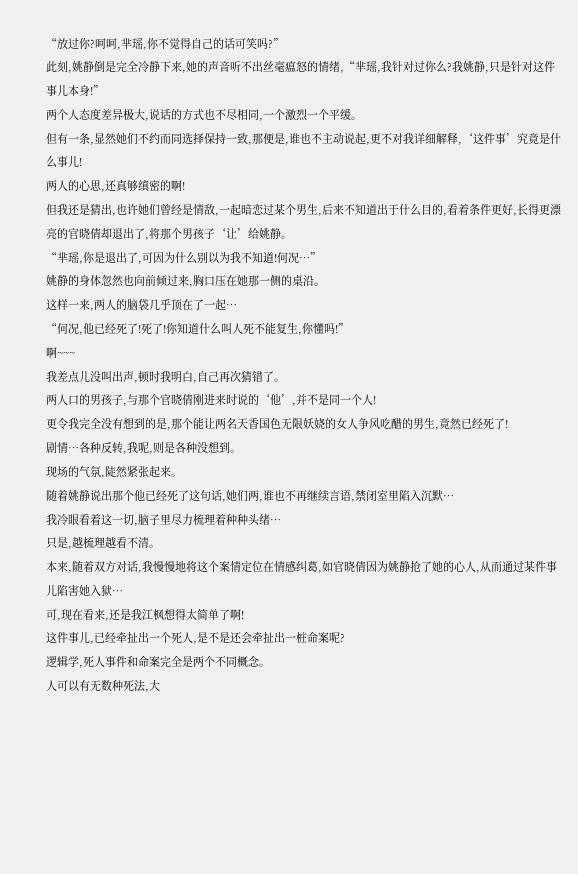“放过你?呵呵,芈瑶,你不觉得自己的话可笑吗?”
此刻,姚静倒是完全冷静下来,她的声音听不出丝毫瘟怒的情绪,“芈瑶,我针对过你么?我姚静,只是针对这件事儿本身!”
两个人态度差异极大,说话的方式也不尽相同,一个激烈一个平缓。
但有一条,显然她们不约而同选择保持一致,那便是,谁也不主动说起,更不对我详细解释,‘这件事’究竟是什么事儿!
两人的心思,还真够缜密的啊!
但我还是猜出,也许她们曾经是情敌,一起暗恋过某个男生,后来不知道出于什么目的,看着条件更好,长得更漂亮的官晓倩却退出了,将那个男孩子‘让’给姚静。
“芈瑶,你是退出了,可因为什么别以为我不知道!何况…”
姚静的身体忽然也向前倾过来,胸口压在她那一侧的桌沿。
这样一来,两人的脑袋几乎顶在了一起…
“何况,他已经死了!死了!你知道什么叫人死不能复生,你懂吗!”
啊~~~
我差点儿没叫出声,顿时我明白,自己再次猜错了。
两人口的男孩子,与那个官晓倩刚进来时说的‘他’,并不是同一个人!
更令我完全没有想到的是,那个能让两名天香国色无限妖娆的女人争风吃醋的男生,竟然已经死了!
剧情…各种反转,我呢,则是各种没想到。
现场的气氛,陡然紧张起来。
随着姚静说出那个他已经死了这句话,她们两,谁也不再继续言语,禁闭室里陷入沉默…
我冷眼看着这一切,脑子里尽力梳理着种种头绪…
只是,越梳理越看不清。
本来,随着双方对话,我慢慢地将这个案情定位在情感纠葛,如官晓倩因为姚静抢了她的心人,从而通过某件事儿陷害她入狱…
可,现在看来,还是我江枫想得太简单了啊!
这件事儿,已经牵扯出一个死人,是不是还会牵扯出一桩命案呢?
逻辑学,死人事件和命案完全是两个不同概念。
人可以有无数种死法,大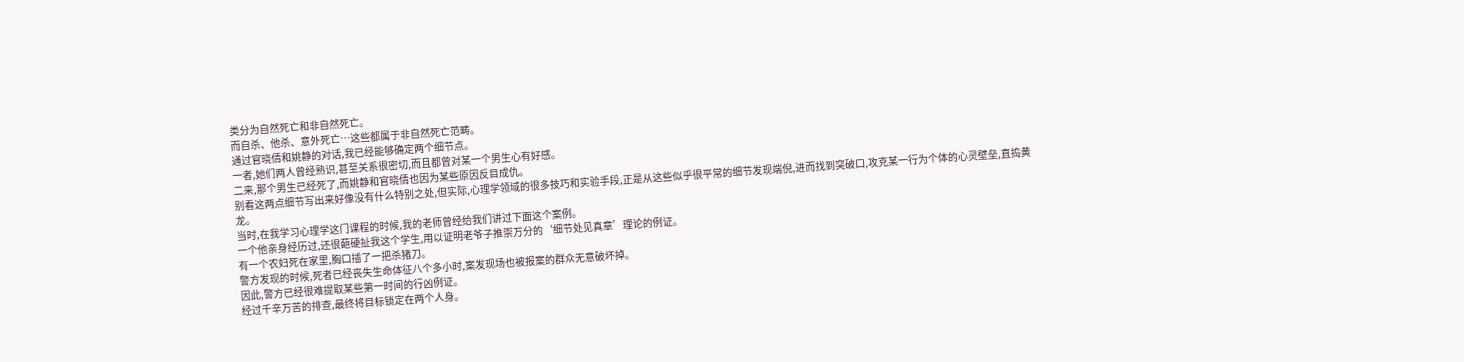类分为自然死亡和非自然死亡。
而自杀、他杀、意外死亡…这些都属于非自然死亡范畴。
通过官晓倩和姚静的对话,我已经能够确定两个细节点。
一者,她们两人曾经熟识,甚至关系很密切,而且都曾对某一个男生心有好感。
二来,那个男生已经死了,而姚静和官晓倩也因为某些原因反目成仇。
别看这两点细节写出来好像没有什么特别之处,但实际,心理学领域的很多技巧和实验手段,正是从这些似乎很平常的细节发现端倪,进而找到突破口,攻克某一行为个体的心灵壁垒,直捣黄龙。
当时,在我学习心理学这门课程的时候,我的老师曾经给我们讲过下面这个案例。
一个他亲身经历过,还很葩硬扯我这个学生,用以证明老爷子推崇万分的‘细节处见真章’理论的例证。
有一个农妇死在家里,胸口插了一把杀猪刀。
警方发现的时候,死者已经丧失生命体征八个多小时,案发现场也被报案的群众无意破坏掉。
因此,警方已经很难提取某些第一时间的行凶例证。
经过千辛万苦的排查,最终将目标锁定在两个人身。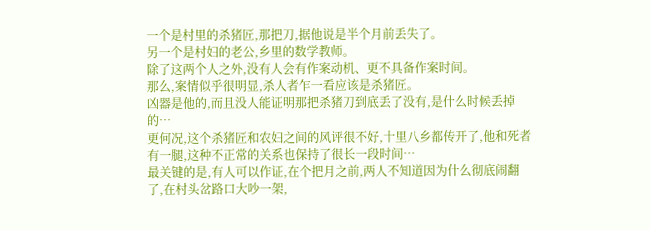一个是村里的杀猪匠,那把刀,据他说是半个月前丢失了。
另一个是村妇的老公,乡里的数学教师。
除了这两个人之外,没有人会有作案动机、更不具备作案时间。
那么,案情似乎很明显,杀人者乍一看应该是杀猪匠。
凶器是他的,而且没人能证明那把杀猪刀到底丢了没有,是什么时候丢掉的…
更何况,这个杀猪匠和农妇之间的风评很不好,十里八乡都传开了,他和死者有一腿,这种不正常的关系也保持了很长一段时间…
最关键的是,有人可以作证,在个把月之前,两人不知道因为什么彻底闹翻了,在村头岔路口大吵一架,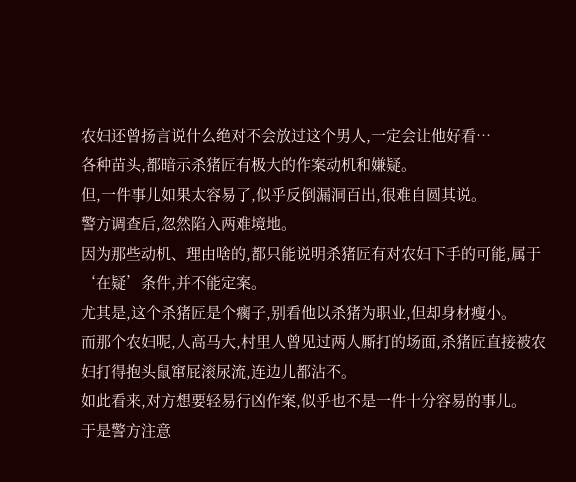农妇还曾扬言说什么绝对不会放过这个男人,一定会让他好看…
各种苗头,都暗示杀猪匠有极大的作案动机和嫌疑。
但,一件事儿如果太容易了,似乎反倒漏洞百出,很难自圆其说。
警方调查后,忽然陷入两难境地。
因为那些动机、理由啥的,都只能说明杀猪匠有对农妇下手的可能,属于‘在疑’条件,并不能定案。
尤其是,这个杀猪匠是个瘸子,别看他以杀猪为职业,但却身材瘦小。
而那个农妇呢,人高马大,村里人曾见过两人厮打的场面,杀猪匠直接被农妇打得抱头鼠窜屁滚尿流,连边儿都沾不。
如此看来,对方想要轻易行凶作案,似乎也不是一件十分容易的事儿。
于是警方注意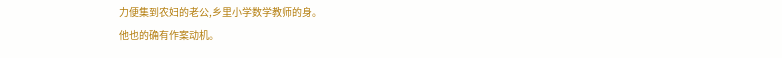力便集到农妇的老公,乡里小学数学教师的身。
他也的确有作案动机。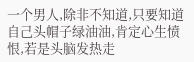一个男人,除非不知道,只要知道自己头帽子绿油油,肯定心生愤恨,若是头脑发热走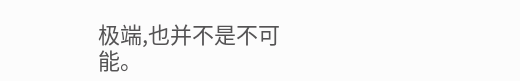极端,也并不是不可能。